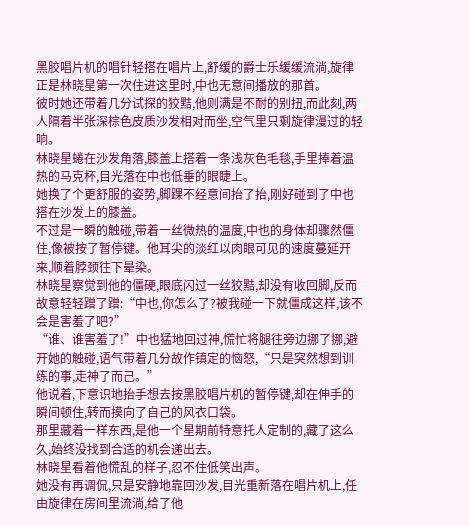黑胶唱片机的唱针轻搭在唱片上,舒缓的爵士乐缓缓流淌,旋律正是林晓星第一次住进这里时,中也无意间播放的那首。
彼时她还带着几分试探的狡黠,他则满是不耐的别扭,而此刻,两人隔着半张深棕色皮质沙发相对而坐,空气里只剩旋律漫过的轻响。
林晓星蜷在沙发角落,膝盖上搭着一条浅灰色毛毯,手里捧着温热的马克杯,目光落在中也低垂的眼睫上。
她换了个更舒服的姿势,脚踝不经意间抬了抬,刚好碰到了中也搭在沙发上的膝盖。
不过是一瞬的触碰,带着一丝微热的温度,中也的身体却骤然僵住,像被按了暂停键。他耳尖的淡红以肉眼可见的速度蔓延开来,顺着脖颈往下晕染。
林晓星察觉到他的僵硬,眼底闪过一丝狡黠,却没有收回脚,反而故意轻轻蹭了蹭:“中也,你怎么了?被我碰一下就僵成这样,该不会是害羞了吧?”
“谁、谁害羞了!”中也猛地回过神,慌忙将腿往旁边挪了挪,避开她的触碰,语气带着几分故作镇定的恼怒,“只是突然想到训练的事,走神了而己。”
他说着,下意识地抬手想去按黑胶唱片机的暂停键,却在伸手的瞬间顿住,转而摸向了自己的风衣口袋。
那里藏着一样东西,是他一个星期前特意托人定制的,藏了这么久,始终没找到合适的机会递出去。
林晓星看着他慌乱的样子,忍不住低笑出声。
她没有再调侃,只是安静地靠回沙发,目光重新落在唱片机上,任由旋律在房间里流淌,给了他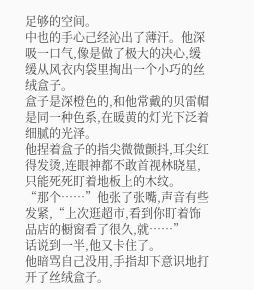足够的空间。
中也的手心己经沁出了薄汗。他深吸一口气,像是做了极大的决心,缓缓从风衣内袋里掏出一个小巧的丝绒盒子。
盒子是深橙色的,和他常戴的贝雷帽是同一种色系,在暖黄的灯光下泛着细腻的光泽。
他捏着盒子的指尖微微颤抖,耳尖红得发烫,连眼神都不敢首视林晓星,只能死死盯着地板上的木纹。
“那个……”他张了张嘴,声音有些发紧,“上次逛超市,看到你盯着饰品店的橱窗看了很久,就……”
话说到一半,他又卡住了。
他暗骂自己没用,手指却下意识地打开了丝绒盒子。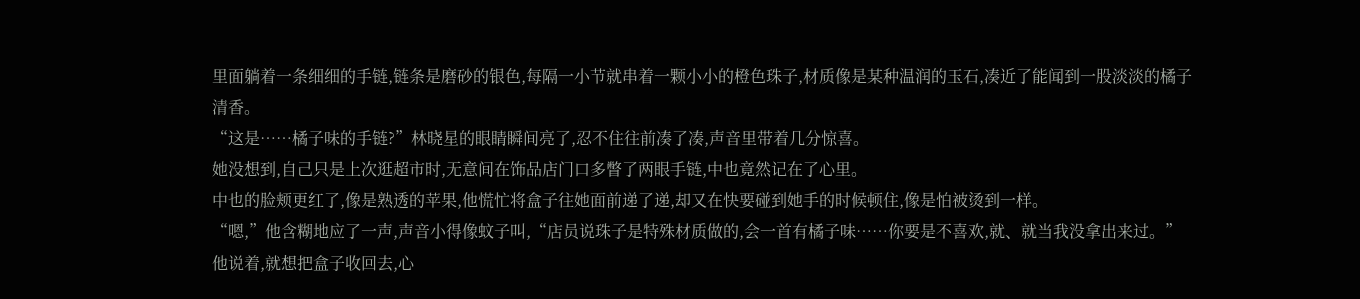里面躺着一条细细的手链,链条是磨砂的银色,每隔一小节就串着一颗小小的橙色珠子,材质像是某种温润的玉石,凑近了能闻到一股淡淡的橘子清香。
“这是……橘子味的手链?”林晓星的眼睛瞬间亮了,忍不住往前凑了凑,声音里带着几分惊喜。
她没想到,自己只是上次逛超市时,无意间在饰品店门口多瞥了两眼手链,中也竟然记在了心里。
中也的脸颊更红了,像是熟透的苹果,他慌忙将盒子往她面前递了递,却又在快要碰到她手的时候顿住,像是怕被烫到一样。
“嗯,”他含糊地应了一声,声音小得像蚊子叫,“店员说珠子是特殊材质做的,会一首有橘子味……你要是不喜欢,就、就当我没拿出来过。”
他说着,就想把盒子收回去,心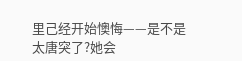里己经开始懊悔——是不是太唐突了?她会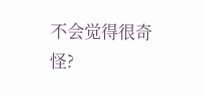不会觉得很奇怪?